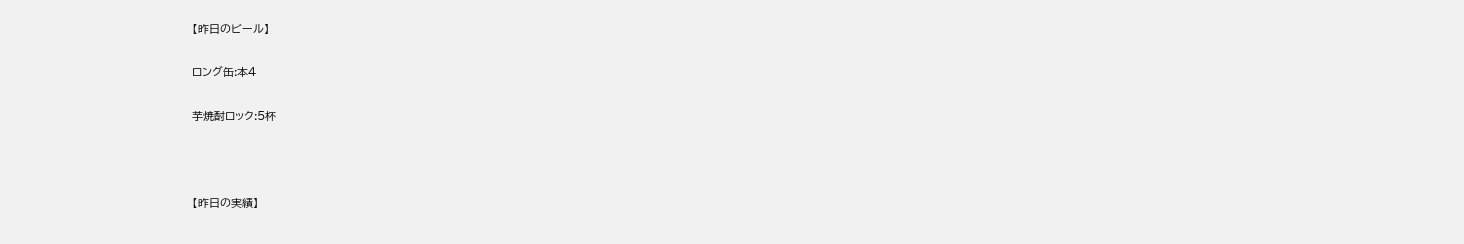【昨日のビール】

ロング缶:本4

芋焼酎ロック:5杯



【昨日の実績】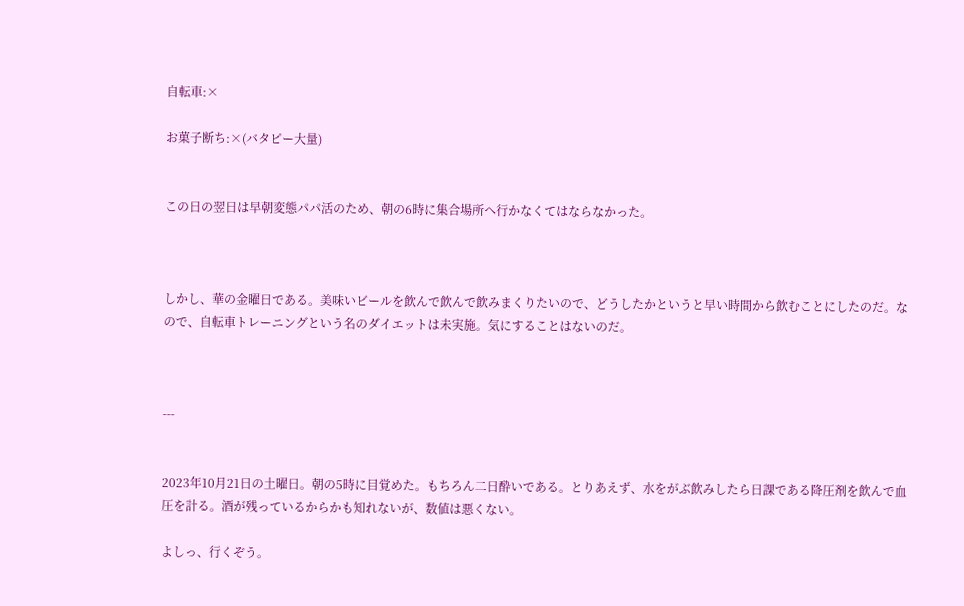自転車:×

お菓子断ち:×(バタピー大量)


この日の翌日は早朝変態パパ活のため、朝の6時に集合場所へ行かなくてはならなかった。



しかし、華の金曜日である。美味いビールを飲んで飲んで飲みまくりたいので、どうしたかというと早い時間から飲むことにしたのだ。なので、自転車トレーニングという名のダイエットは未実施。気にすることはないのだ。



---


2023年10月21日の土曜日。朝の5時に目覚めた。もちろん二日酔いである。とりあえず、水をがぶ飲みしたら日課である降圧剤を飲んで血圧を計る。酒が残っているからかも知れないが、数値は悪くない。

よしっ、行くぞう。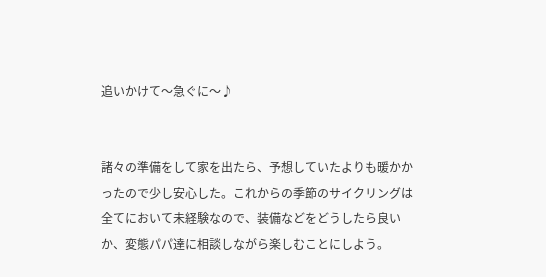追いかけて〜急ぐに〜♪


諸々の準備をして家を出たら、予想していたよりも暖かかったので少し安心した。これからの季節のサイクリングは全てにおいて未経験なので、装備などをどうしたら良いか、変態パパ達に相談しながら楽しむことにしよう。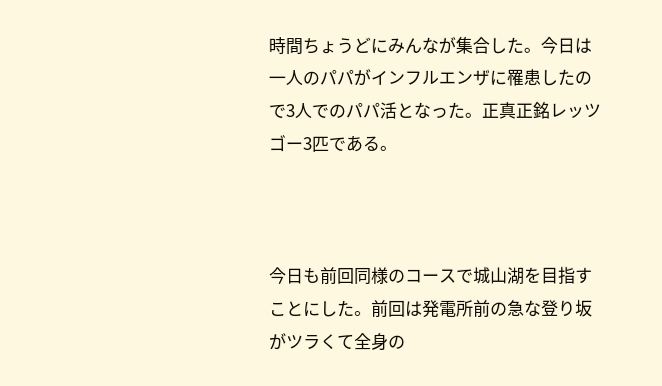時間ちょうどにみんなが集合した。今日は一人のパパがインフルエンザに罹患したので3人でのパパ活となった。正真正銘レッツゴー3匹である。



今日も前回同様のコースで城山湖を目指すことにした。前回は発電所前の急な登り坂がツラくて全身の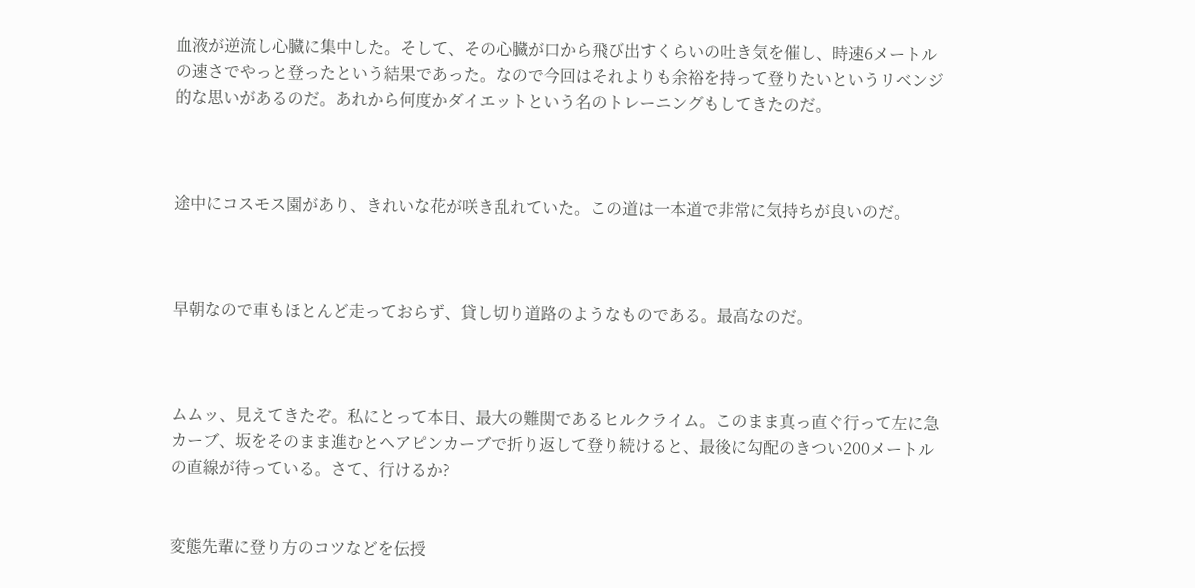血液が逆流し心臓に集中した。そして、その心臓が口から飛び出すくらいの吐き気を催し、時速6メートルの速さでやっと登ったという結果であった。なので今回はそれよりも余裕を持って登りたいというリベンジ的な思いがあるのだ。あれから何度かダイエットという名のトレーニングもしてきたのだ。



途中にコスモス園があり、きれいな花が咲き乱れていた。この道は一本道で非常に気持ちが良いのだ。



早朝なので車もほとんど走っておらず、貸し切り道路のようなものである。最高なのだ。



ムムッ、見えてきたぞ。私にとって本日、最大の難関であるヒルクライム。このまま真っ直ぐ行って左に急カーブ、坂をそのまま進むとヘアピンカーブで折り返して登り続けると、最後に勾配のきつい200メートルの直線が待っている。さて、行けるか?


変態先輩に登り方のコツなどを伝授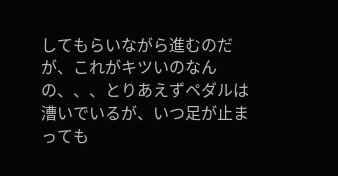してもらいながら進むのだが、これがキツいのなんの、、、とりあえずペダルは漕いでいるが、いつ足が止まっても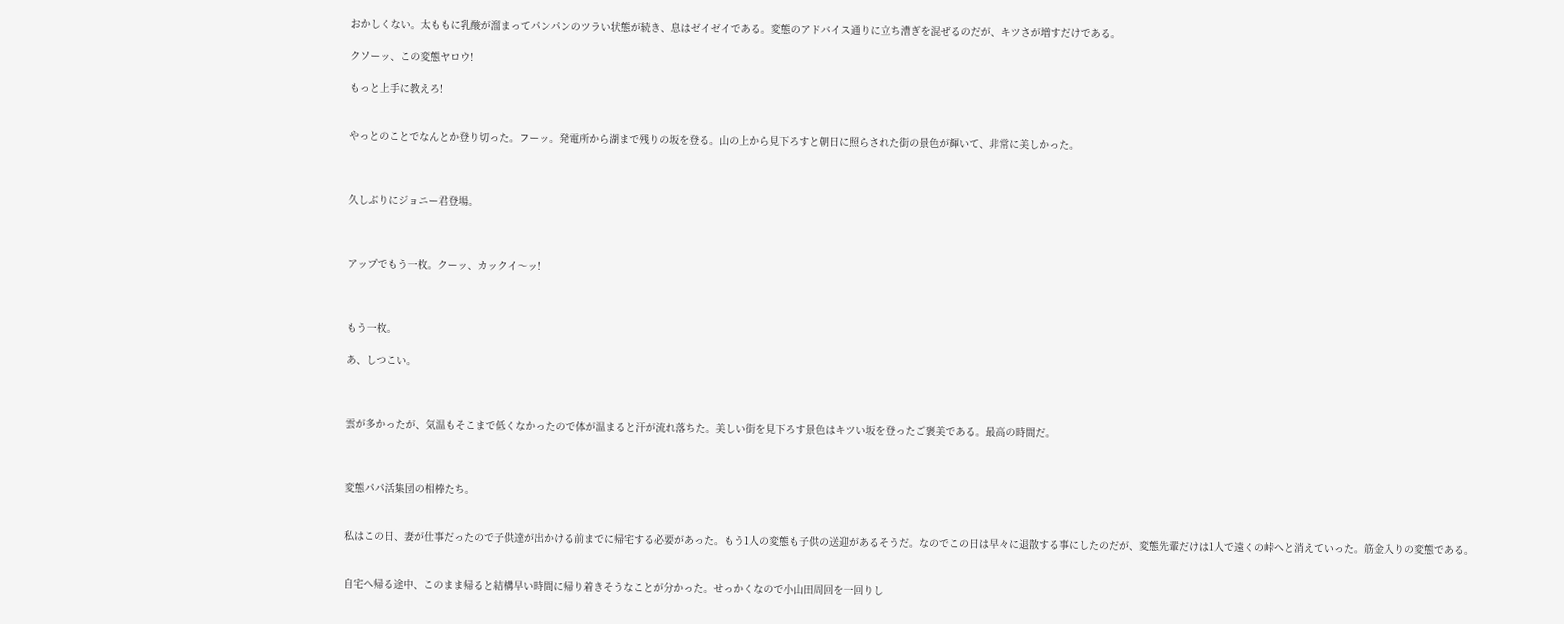おかしくない。太ももに乳酸が溜まってパンパンのツラい状態が続き、息はゼイゼイである。変態のアドバイス通りに立ち漕ぎを混ぜるのだが、キツさが増すだけである。

クソーッ、この変態ヤロウ!

もっと上手に教えろ!


やっとのことでなんとか登り切った。フーッ。発電所から湖まで残りの坂を登る。山の上から見下ろすと朝日に照らされた街の景色が輝いて、非常に美しかった。



久しぶりにジョニー君登場。



アップでもう一枚。クーッ、カックイ〜ッ!



もう一枚。

あ、しつこい。



雲が多かったが、気温もそこまで低くなかったので体が温まると汗が流れ落ちた。美しい街を見下ろす景色はキツい坂を登ったご褒美である。最高の時間だ。



変態パパ活集団の相棒たち。


私はこの日、妻が仕事だったので子供達が出かける前までに帰宅する必要があった。もう1人の変態も子供の送迎があるそうだ。なのでこの日は早々に退散する事にしたのだが、変態先輩だけは1人で遠くの峠へと消えていった。筋金入りの変態である。


自宅へ帰る途中、このまま帰ると結構早い時間に帰り着きそうなことが分かった。せっかくなので小山田周回を一回りし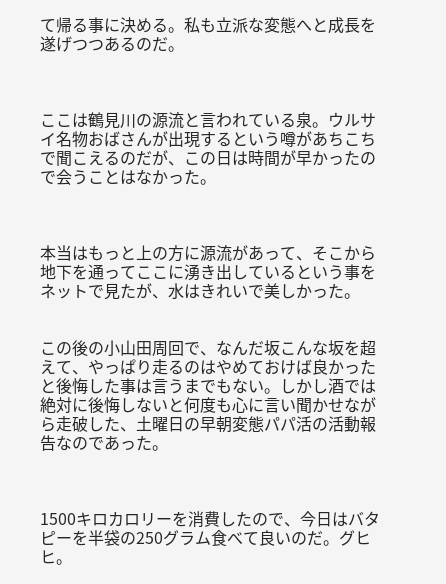て帰る事に決める。私も立派な変態へと成長を遂げつつあるのだ。



ここは鶴見川の源流と言われている泉。ウルサイ名物おばさんが出現するという噂があちこちで聞こえるのだが、この日は時間が早かったので会うことはなかった。



本当はもっと上の方に源流があって、そこから地下を通ってここに湧き出しているという事をネットで見たが、水はきれいで美しかった。


この後の小山田周回で、なんだ坂こんな坂を超えて、やっぱり走るのはやめておけば良かったと後悔した事は言うまでもない。しかし酒では絶対に後悔しないと何度も心に言い聞かせながら走破した、土曜日の早朝変態パパ活の活動報告なのであった。



1500キロカロリーを消費したので、今日はバタピーを半袋の250グラム食べて良いのだ。グヒヒ。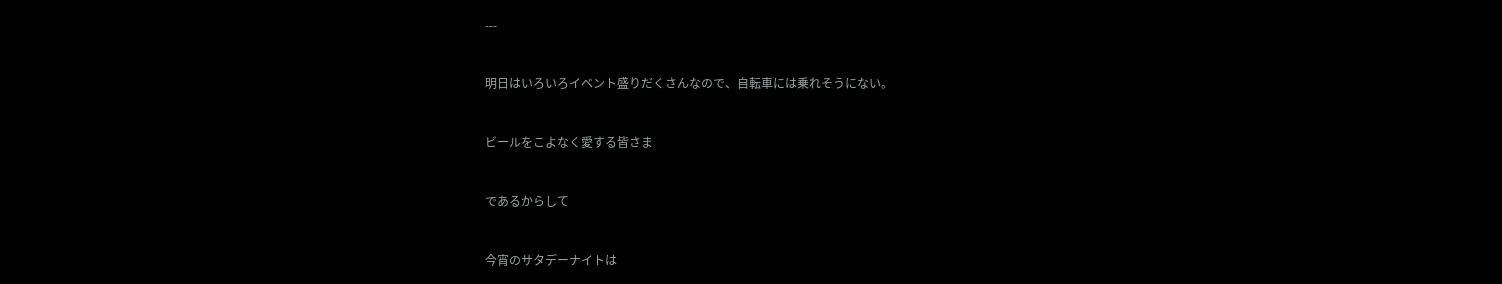---


明日はいろいろイベント盛りだくさんなので、自転車には乗れそうにない。


ビールをこよなく愛する皆さま


であるからして


今宵のサタデーナイトは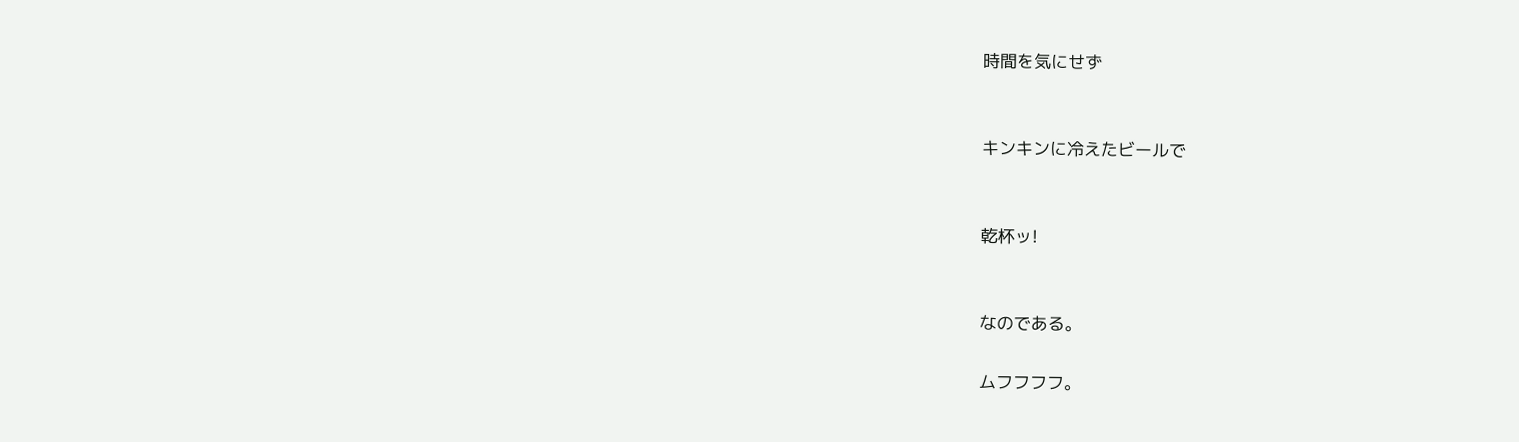時間を気にせず


キンキンに冷えたビールで


乾杯ッ!


なのである。

ムフフフフ。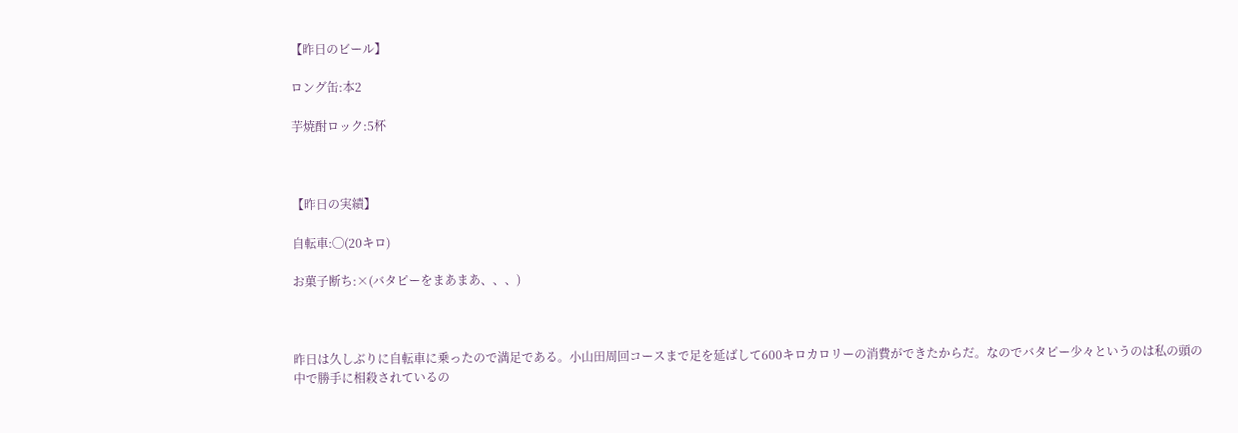【昨日のビール】

ロング缶:本2

芋焼酎ロック:5杯



【昨日の実績】

自転車:◯(20キロ)

お菓子断ち:×(バタピーをまあまあ、、、)



昨日は久しぶりに自転車に乗ったので満足である。小山田周回コースまで足を延ばして600キロカロリーの消費ができたからだ。なのでバタピー少々というのは私の頭の中で勝手に相殺されているの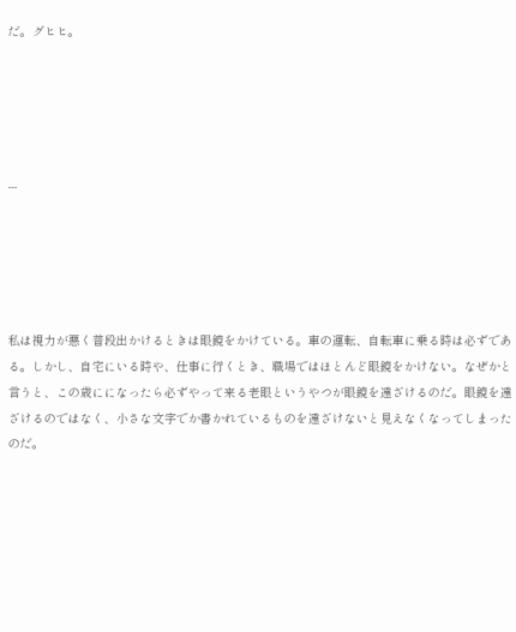だ。グヒヒ。





---





私は視力が悪く普段出かけるときは眼鏡をかけている。車の運転、自転車に乗る時は必ずである。しかし、自宅にいる時や、仕事に行くとき、職場ではほとんど眼鏡をかけない。なぜかと言うと、この歳にになったら必ずやって来る老眼というやつが眼鏡を遠ざけるのだ。眼鏡を遠ざけるのではなく、小さな文字でか書かれているものを遠ざけないと見えなくなってしまったのだ。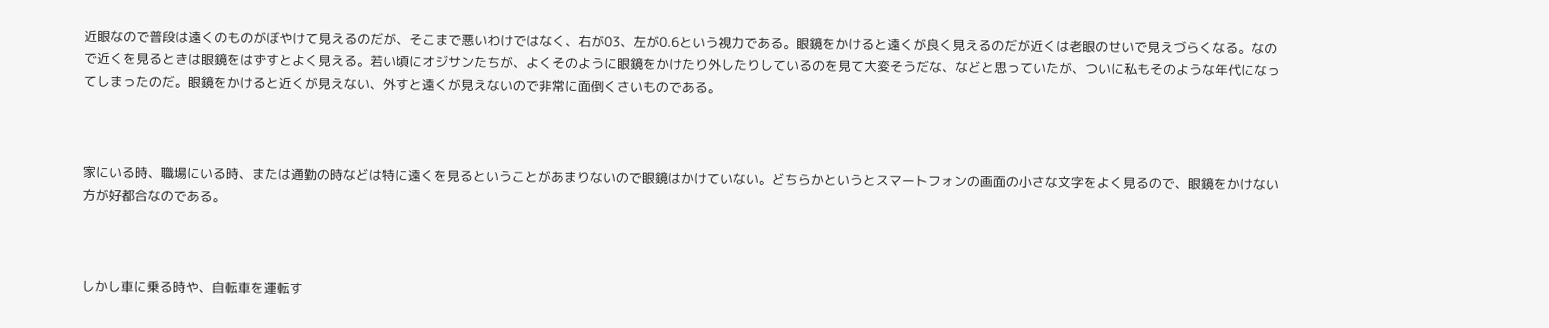近眼なので普段は遠くのものがぼやけて見えるのだが、そこまで悪いわけではなく、右が03、左が0.6という視力である。眼鏡をかけると遠くが良く見えるのだが近くは老眼のせいで見えづらくなる。なので近くを見るときは眼鏡をはずすとよく見える。若い頃にオジサンたちが、よくそのように眼鏡をかけたり外したりしているのを見て大変そうだな、などと思っていたが、ついに私もそのような年代になってしまったのだ。眼鏡をかけると近くが見えない、外すと遠くが見えないので非常に面倒くさいものである。



家にいる時、職場にいる時、または通勤の時などは特に遠くを見るということがあまりないので眼鏡はかけていない。どちらかというとスマートフォンの画面の小さな文字をよく見るので、眼鏡をかけない方が好都合なのである。



しかし車に乗る時や、自転車を運転す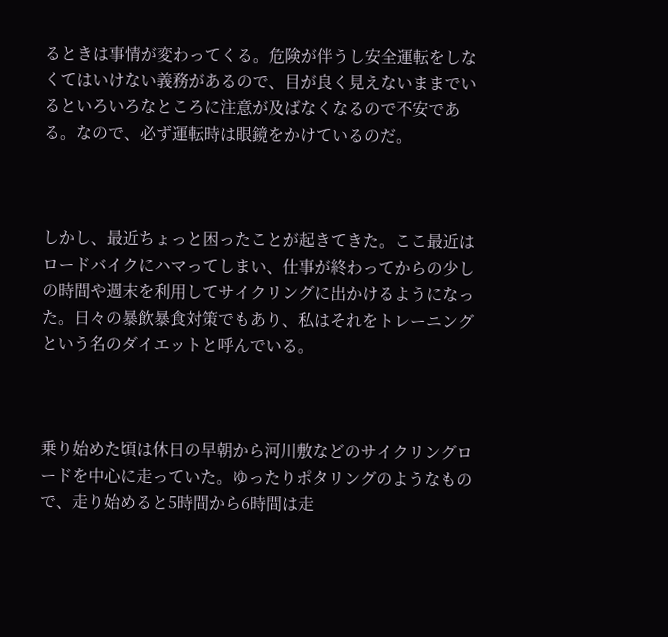るときは事情が変わってくる。危険が伴うし安全運転をしなくてはいけない義務があるので、目が良く見えないままでいるといろいろなところに注意が及ばなくなるので不安である。なので、必ず運転時は眼鏡をかけているのだ。



しかし、最近ちょっと困ったことが起きてきた。ここ最近はロードバイクにハマってしまい、仕事が終わってからの少しの時間や週末を利用してサイクリングに出かけるようになった。日々の暴飲暴食対策でもあり、私はそれをトレーニングという名のダイエットと呼んでいる。



乗り始めた頃は休日の早朝から河川敷などのサイクリングロードを中心に走っていた。ゆったりポタリングのようなもので、走り始めると5時間から6時間は走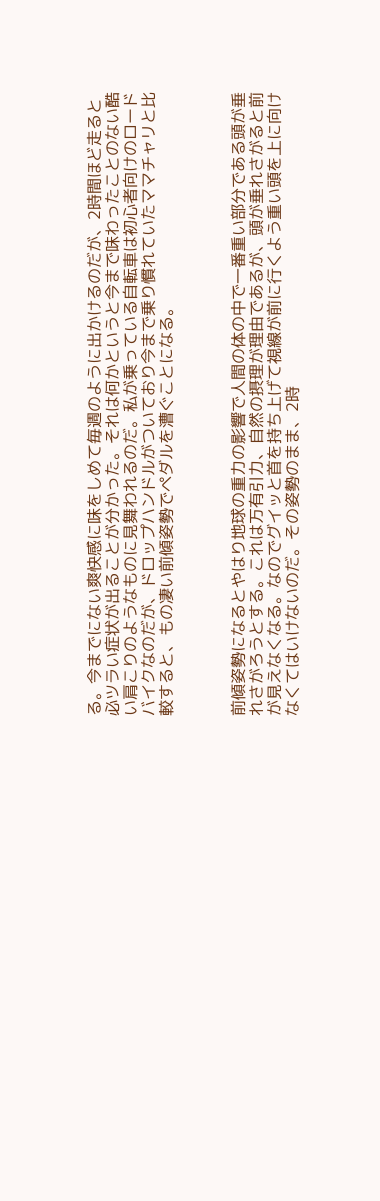る。今までにない爽快感に味をしめて毎週のように出かけるのだが、2時間ほど走ると必ツラい症状が出ることが分かった。それは何かというと今まで味わったことのない酷い肩こりのようなものに見舞われるのだ。私が乗っている自転車は初心者向けのロードバイクなのだが、ドロップハンドルがついており今まで乗り慣れていたママチャリと比較すると、もの凄い前傾姿勢でペダルを漕ぐことになる。



前傾姿勢になるとやはり地球の重力の影響で人間の体の中で一番重い部分である頭が垂れさがろうとする。これは万有引力、自然の摂理が理由であるが、頭が垂れさがると前が見えなくなる。なのでグイッと首を持ち上げて視線が前に行くよう重い頭を上に向けなくてはいけないのだ。その姿勢のまま、2時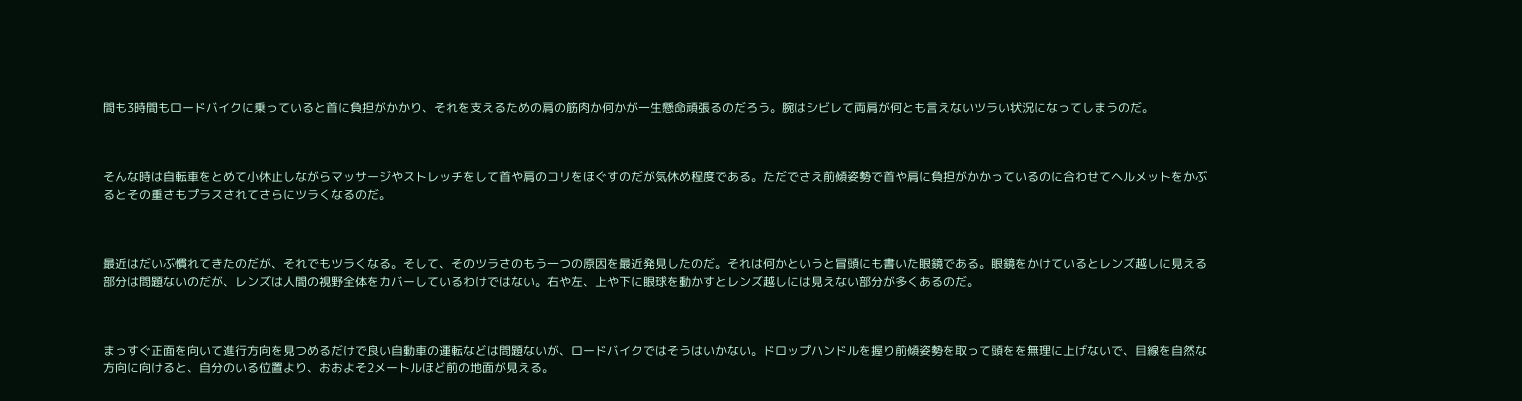間も3時間もロードバイクに乗っていると首に負担がかかり、それを支えるための肩の筋肉か何かが一生懸命頑張るのだろう。腕はシビレて両肩が何とも言えないツラい状況になってしまうのだ。



そんな時は自転車をとめて小休止しながらマッサージやストレッチをして首や肩のコリをほぐすのだが気休め程度である。ただでさえ前傾姿勢で首や肩に負担がかかっているのに合わせてヘルメットをかぶるとその重さもプラスされてさらにツラくなるのだ。



最近はだいぶ慣れてきたのだが、それでもツラくなる。そして、そのツラさのもう一つの原因を最近発見したのだ。それは何かというと冒頭にも書いた眼鏡である。眼鏡をかけているとレンズ越しに見える部分は問題ないのだが、レンズは人間の視野全体をカバーしているわけではない。右や左、上や下に眼球を動かすとレンズ越しには見えない部分が多くあるのだ。



まっすぐ正面を向いて進行方向を見つめるだけで良い自動車の運転などは問題ないが、ロードバイクではそうはいかない。ドロップハンドルを握り前傾姿勢を取って頭をを無理に上げないで、目線を自然な方向に向けると、自分のいる位置より、おおよそ2メートルほど前の地面が見える。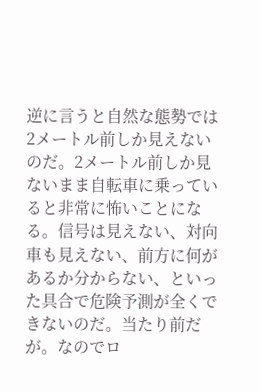逆に言うと自然な態勢では2メートル前しか見えないのだ。2メートル前しか見ないまま自転車に乗っていると非常に怖いことになる。信号は見えない、対向車も見えない、前方に何があるか分からない、といった具合で危険予測が全くできないのだ。当たり前だが。なのでロ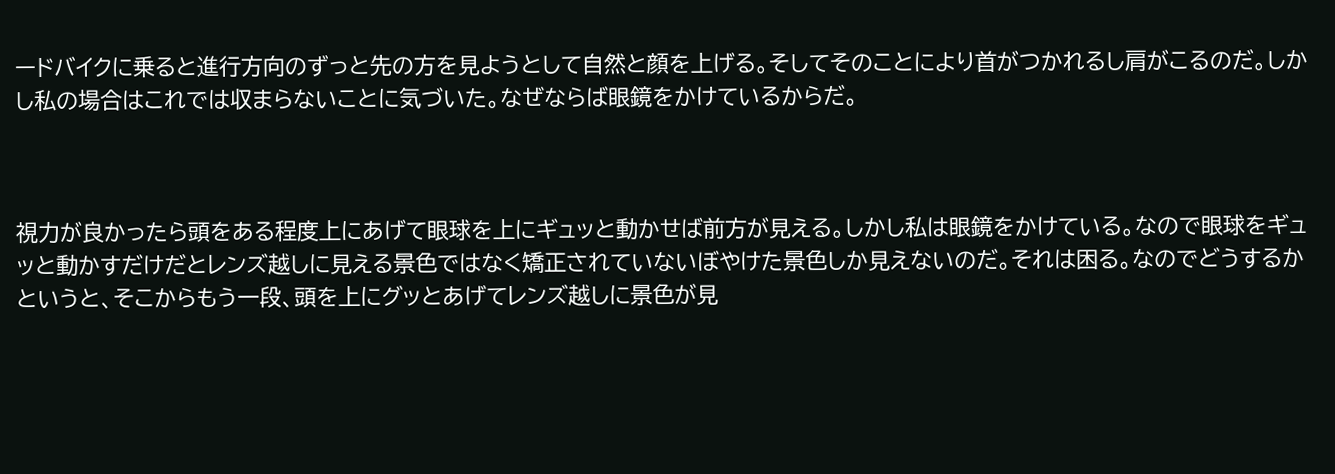ードバイクに乗ると進行方向のずっと先の方を見ようとして自然と顔を上げる。そしてそのことにより首がつかれるし肩がこるのだ。しかし私の場合はこれでは収まらないことに気づいた。なぜならば眼鏡をかけているからだ。



視力が良かったら頭をある程度上にあげて眼球を上にギュッと動かせば前方が見える。しかし私は眼鏡をかけている。なので眼球をギュッと動かすだけだとレンズ越しに見える景色ではなく矯正されていないぼやけた景色しか見えないのだ。それは困る。なのでどうするかというと、そこからもう一段、頭を上にグッとあげてレンズ越しに景色が見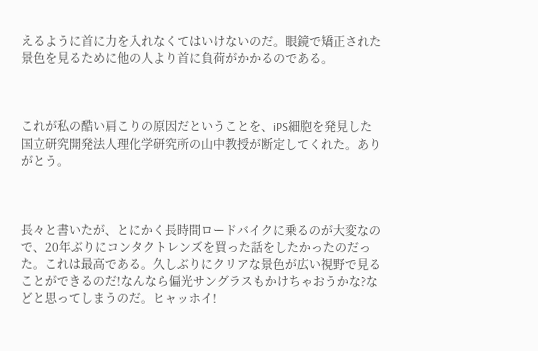えるように首に力を入れなくてはいけないのだ。眼鏡で矯正された景色を見るために他の人より首に負荷がかかるのである。



これが私の酷い肩こりの原因だということを、iPS細胞を発見した国立研究開発法人理化学研究所の山中教授が断定してくれた。ありがとう。



長々と書いたが、とにかく長時間ロードバイクに乗るのが大変なので、20年ぶりにコンタクトレンズを買った話をしたかったのだった。これは最高である。久しぶりにクリアな景色が広い視野で見ることができるのだ!なんなら偏光サングラスもかけちゃおうかな?などと思ってしまうのだ。ヒャッホイ!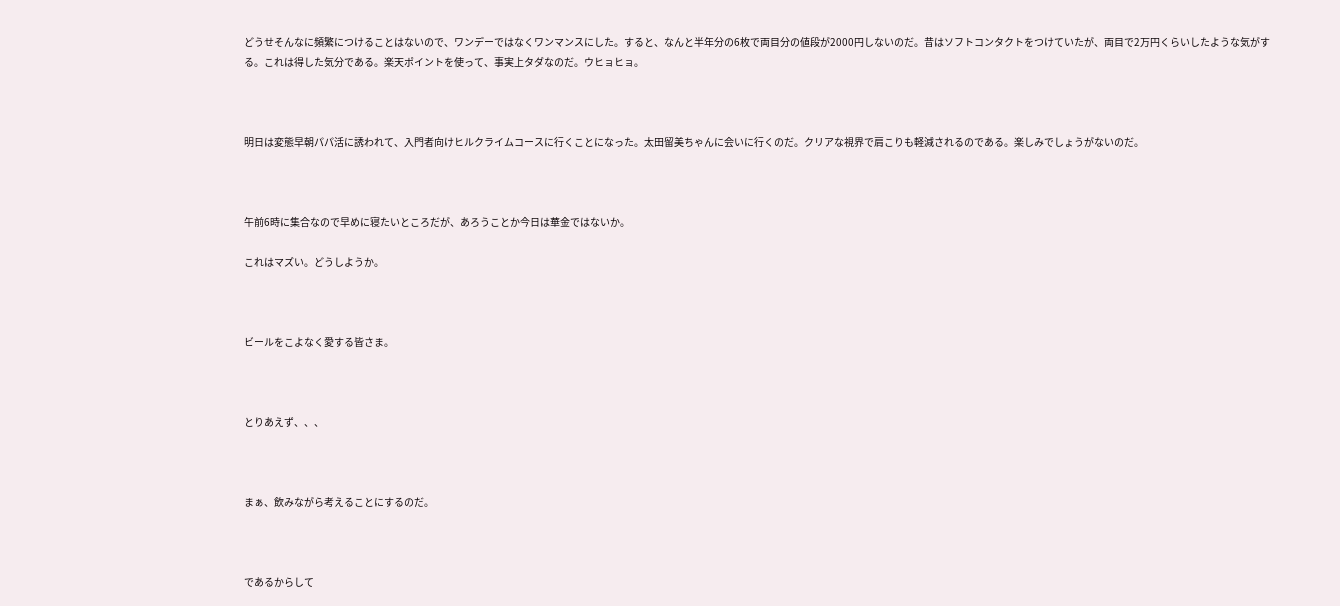どうせそんなに頻繁につけることはないので、ワンデーではなくワンマンスにした。すると、なんと半年分の6枚で両目分の値段が2000円しないのだ。昔はソフトコンタクトをつけていたが、両目で2万円くらいしたような気がする。これは得した気分である。楽天ポイントを使って、事実上タダなのだ。ウヒョヒョ。



明日は変態早朝パパ活に誘われて、入門者向けヒルクライムコースに行くことになった。太田留美ちゃんに会いに行くのだ。クリアな視界で肩こりも軽減されるのである。楽しみでしょうがないのだ。



午前6時に集合なので早めに寝たいところだが、あろうことか今日は華金ではないか。

これはマズい。どうしようか。



ビールをこよなく愛する皆さま。



とりあえず、、、



まぁ、飲みながら考えることにするのだ。



であるからして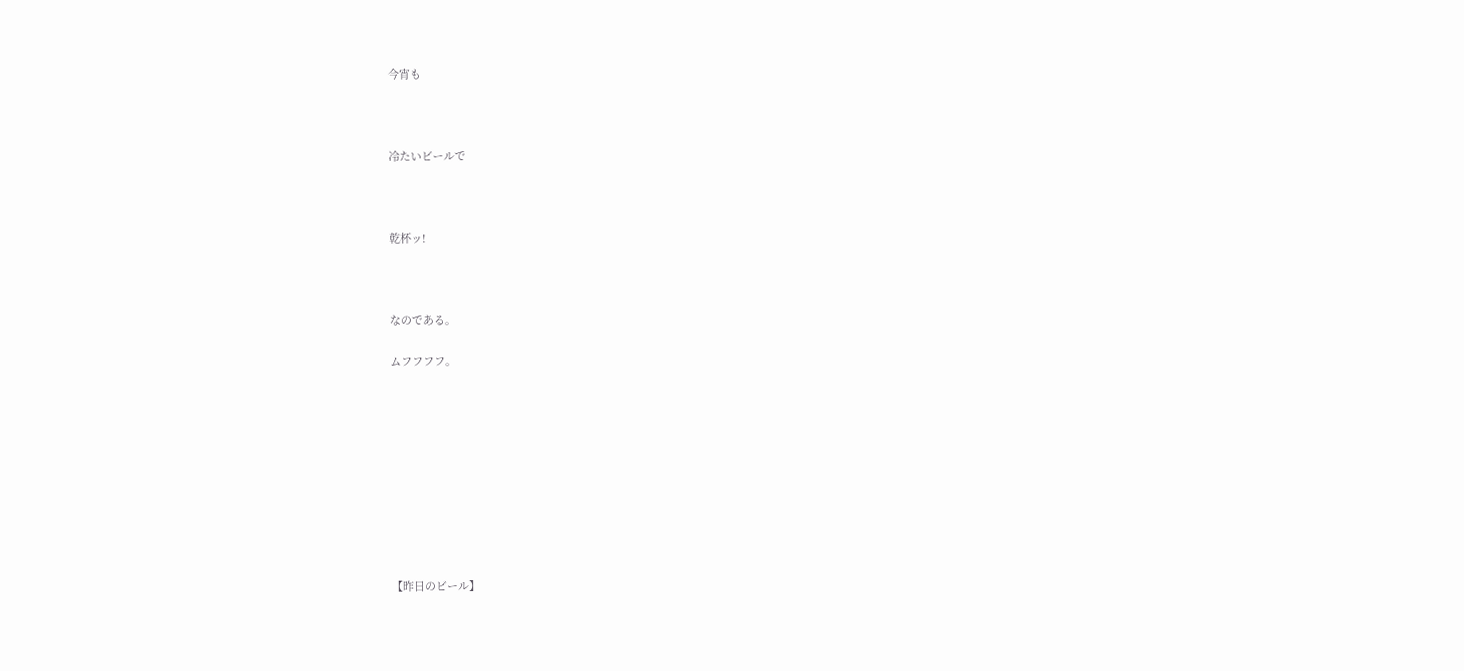今宵も



冷たいビールで



乾杯ッ!



なのである。

ムフフフフ。










【昨日のビール】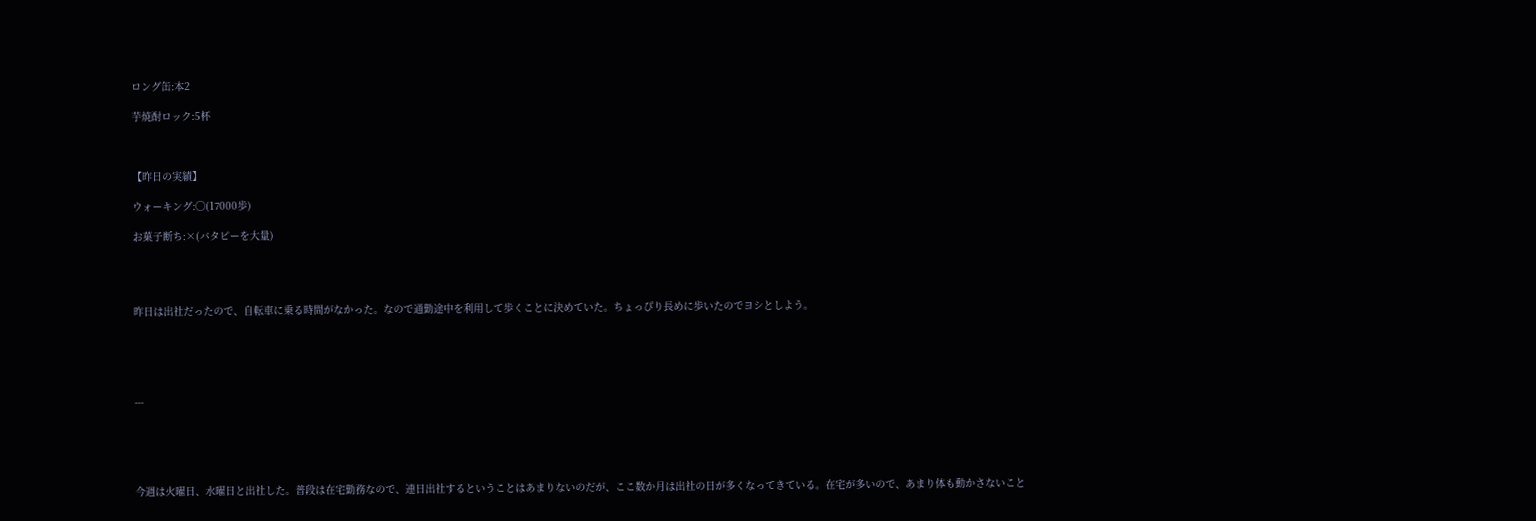ロング缶:本2

芋焼酎ロック:5杯



【昨日の実績】

ウォーキング:◯(17000歩)

お菓子断ち:×(バタピーを大量)




昨日は出社だったので、自転車に乗る時間がなかった。なので通勤途中を利用して歩くことに決めていた。ちょっぴり長めに歩いたのでヨシとしよう。





---





今週は火曜日、水曜日と出社した。普段は在宅勤務なので、連日出社するということはあまりないのだが、ここ数か月は出社の日が多くなってきている。在宅が多いので、あまり体も動かさないこと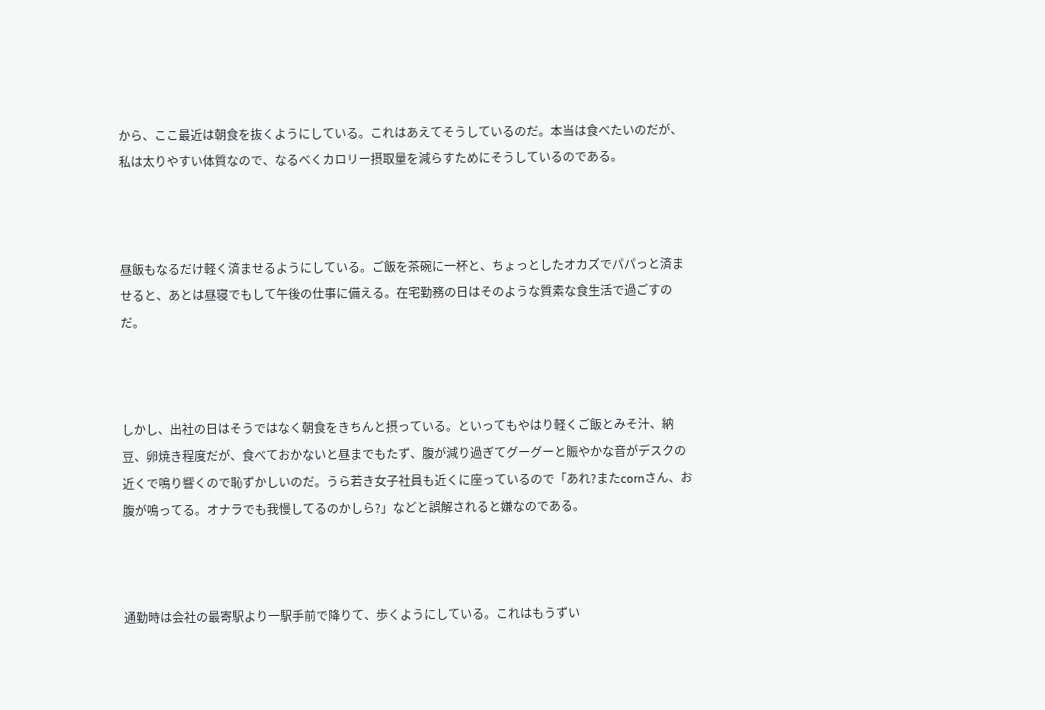から、ここ最近は朝食を抜くようにしている。これはあえてそうしているのだ。本当は食べたいのだが、私は太りやすい体質なので、なるべくカロリー摂取量を減らすためにそうしているのである。



昼飯もなるだけ軽く済ませるようにしている。ご飯を茶碗に一杯と、ちょっとしたオカズでパパっと済ませると、あとは昼寝でもして午後の仕事に備える。在宅勤務の日はそのような質素な食生活で過ごすのだ。



しかし、出社の日はそうではなく朝食をきちんと摂っている。といってもやはり軽くご飯とみそ汁、納豆、卵焼き程度だが、食べておかないと昼までもたず、腹が減り過ぎてグーグーと賑やかな音がデスクの近くで鳴り響くので恥ずかしいのだ。うら若き女子社員も近くに座っているので「あれ?またcornさん、お腹が鳴ってる。オナラでも我慢してるのかしら?」などと誤解されると嫌なのである。



通勤時は会社の最寄駅より一駅手前で降りて、歩くようにしている。これはもうずい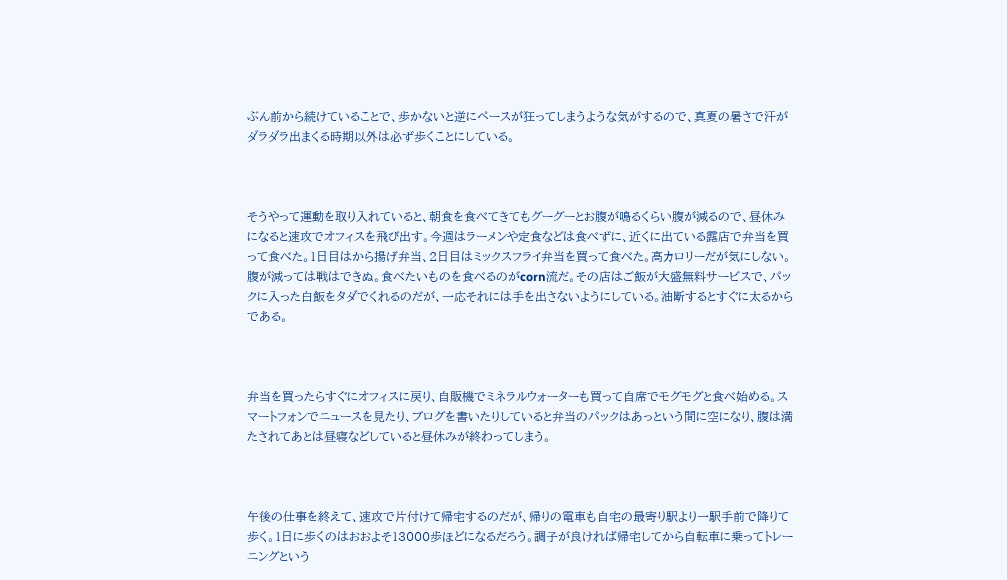ぶん前から続けていることで、歩かないと逆にペースが狂ってしまうような気がするので、真夏の暑さで汗がダラダラ出まくる時期以外は必ず歩くことにしている。



そうやって運動を取り入れていると、朝食を食べてきてもグーグーとお腹が鳴るくらい腹が減るので、昼休みになると速攻でオフィスを飛び出す。今週はラーメンや定食などは食べずに、近くに出ている露店で弁当を買って食べた。1日目はから揚げ弁当、2日目はミックスフライ弁当を買って食べた。高カロリーだが気にしない。腹が減っては戦はできぬ。食べたいものを食べるのがcorn流だ。その店はご飯が大盛無料サービスで、パックに入った白飯をタダでくれるのだが、一応それには手を出さないようにしている。油断するとすぐに太るからである。



弁当を買ったらすぐにオフィスに戻り、自販機でミネラルウォーターも買って自席でモグモグと食べ始める。スマートフォンでニュースを見たり、ブログを書いたりしていると弁当のパックはあっという間に空になり、腹は満たされてあとは昼寝などしていると昼休みが終わってしまう。



午後の仕事を終えて、速攻で片付けて帰宅するのだが、帰りの電車も自宅の最寄り駅より一駅手前で降りて歩く。1日に歩くのはおおよそ13000歩ほどになるだろう。調子が良ければ帰宅してから自転車に乗ってトレーニングという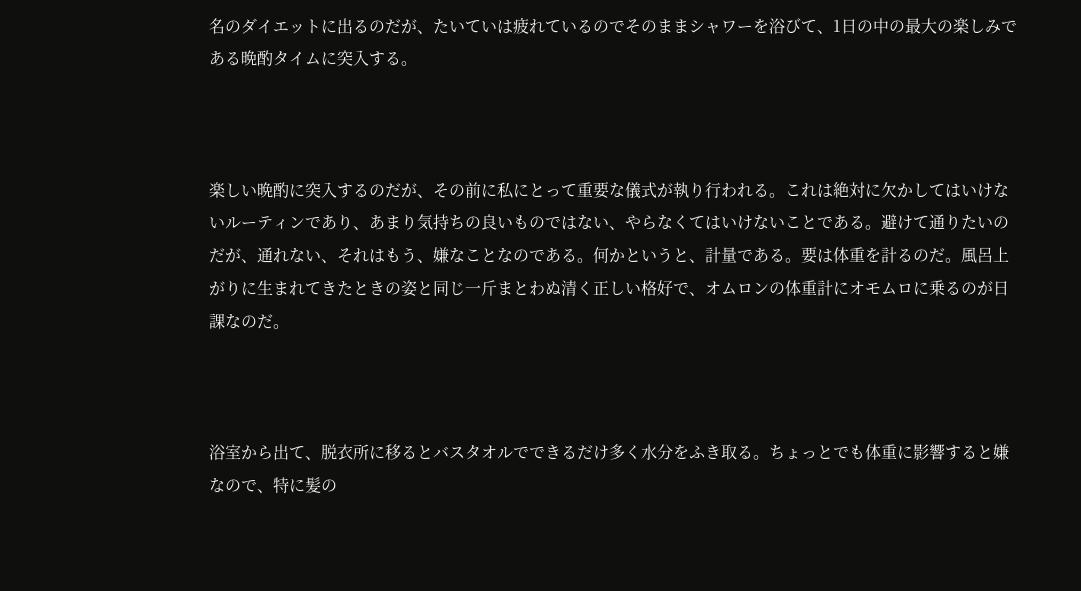名のダイエットに出るのだが、たいていは疲れているのでそのままシャワーを浴びて、1日の中の最大の楽しみである晩酌タイムに突入する。



楽しい晩酌に突入するのだが、その前に私にとって重要な儀式が執り行われる。これは絶対に欠かしてはいけないルーティンであり、あまり気持ちの良いものではない、やらなくてはいけないことである。避けて通りたいのだが、通れない、それはもう、嫌なことなのである。何かというと、計量である。要は体重を計るのだ。風呂上がりに生まれてきたときの姿と同じ一斤まとわぬ清く正しい格好で、オムロンの体重計にオモムロに乗るのが日課なのだ。



浴室から出て、脱衣所に移るとバスタオルでできるだけ多く水分をふき取る。ちょっとでも体重に影響すると嫌なので、特に髪の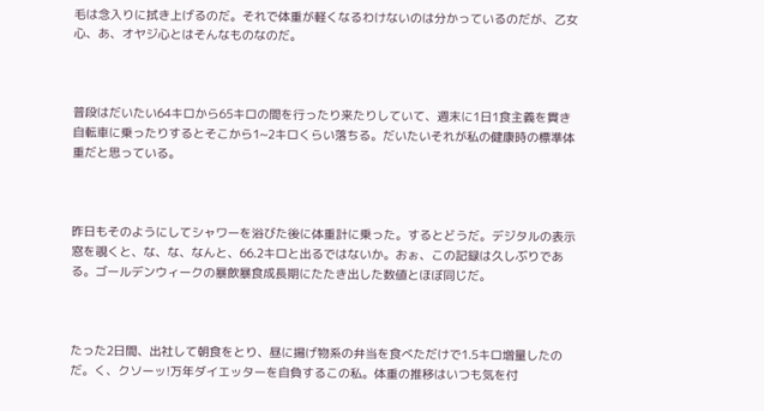毛は念入りに拭き上げるのだ。それで体重が軽くなるわけないのは分かっているのだが、乙女心、あ、オヤジ心とはそんなものなのだ。



普段はだいたい64キロから65キロの間を行ったり来たりしていて、週末に1日1食主義を貫き自転車に乗ったりするとそこから1~2キロくらい落ちる。だいたいそれが私の健康時の標準体重だと思っている。



昨日もそのようにしてシャワーを浴びた後に体重計に乗った。するとどうだ。デジタルの表示窓を覗くと、な、な、なんと、66.2キロと出るではないか。おぉ、この記録は久しぶりである。ゴールデンウィークの暴飲暴食成長期にたたき出した数値とほぼ同じだ。



たった2日間、出社して朝食をとり、昼に揚げ物系の弁当を食べただけで1.5キロ増量したのだ。く、クソーッ!万年ダイエッターを自負するこの私。体重の推移はいつも気を付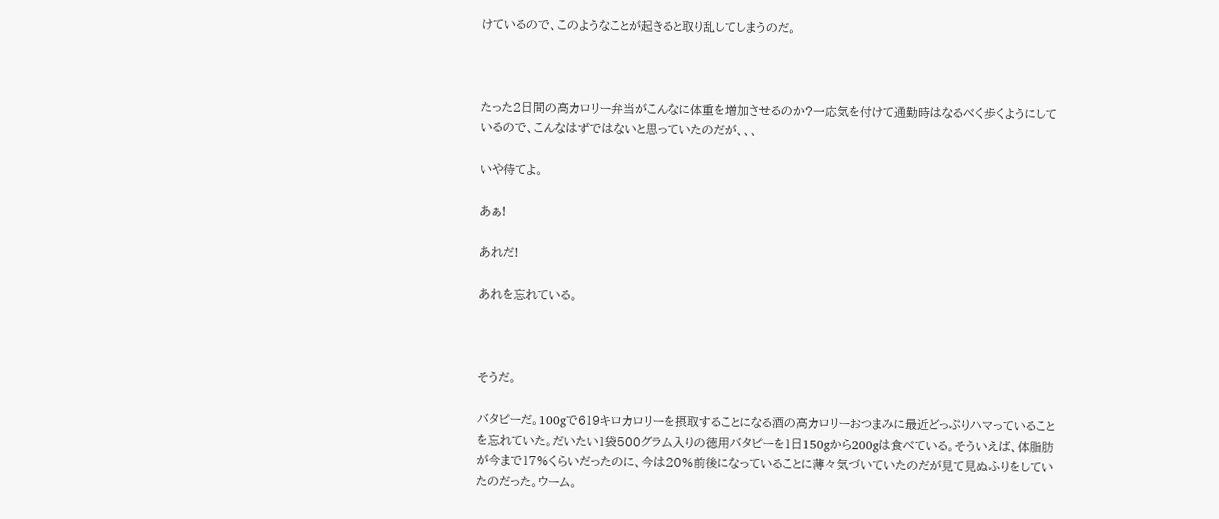けているので、このようなことが起きると取り乱してしまうのだ。



たった2日間の高カロリー弁当がこんなに体重を増加させるのか?一応気を付けて通勤時はなるべく歩くようにしているので、こんなはずではないと思っていたのだが、、、

いや待てよ。

あぁ!

あれだ!

あれを忘れている。



そうだ。

バタピーだ。100gで619キロカロリーを摂取することになる酒の高カロリーおつまみに最近どっぷりハマっていることを忘れていた。だいたい1袋500グラム入りの徳用バタピーを1日150gから200gは食べている。そういえば、体脂肪が今まで17%くらいだったのに、今は20%前後になっていることに薄々気づいていたのだが見て見ぬふりをしていたのだった。ウーム。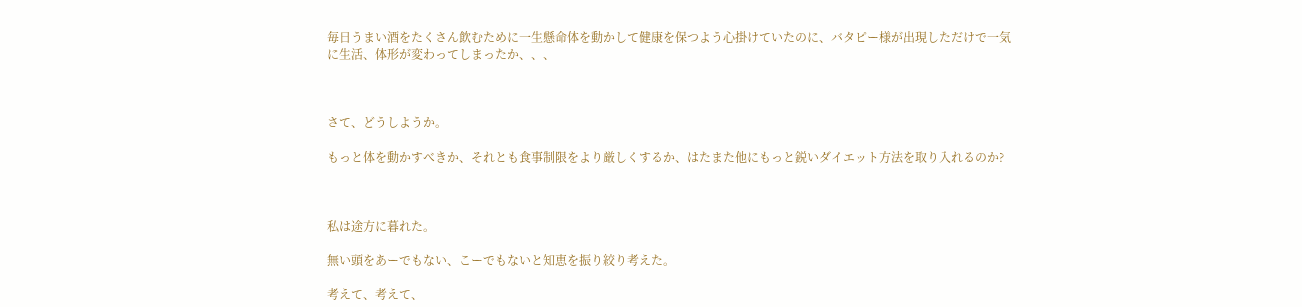毎日うまい酒をたくさん飲むために一生懸命体を動かして健康を保つよう心掛けていたのに、バタピー様が出現しただけで一気に生活、体形が変わってしまったか、、、



さて、どうしようか。

もっと体を動かすべきか、それとも食事制限をより厳しくするか、はたまた他にもっと鋭いダイエット方法を取り入れるのか?



私は途方に暮れた。

無い頭をあーでもない、こーでもないと知恵を振り絞り考えた。

考えて、考えて、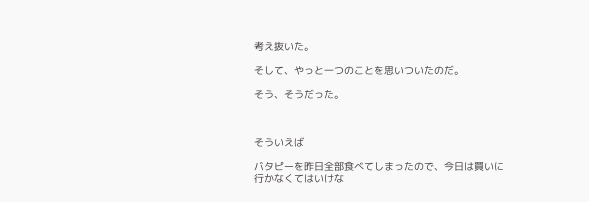考え抜いた。

そして、やっと一つのことを思いついたのだ。

そう、そうだった。



そういえば

バタピーを昨日全部食べてしまったので、今日は買いに行かなくてはいけな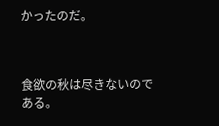かったのだ。



食欲の秋は尽きないのである。